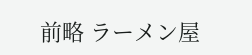前略 ラーメン屋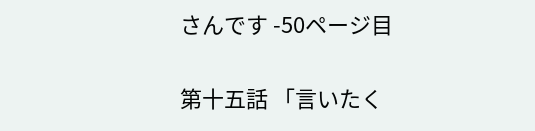さんです -50ページ目

第十五話 「言いたく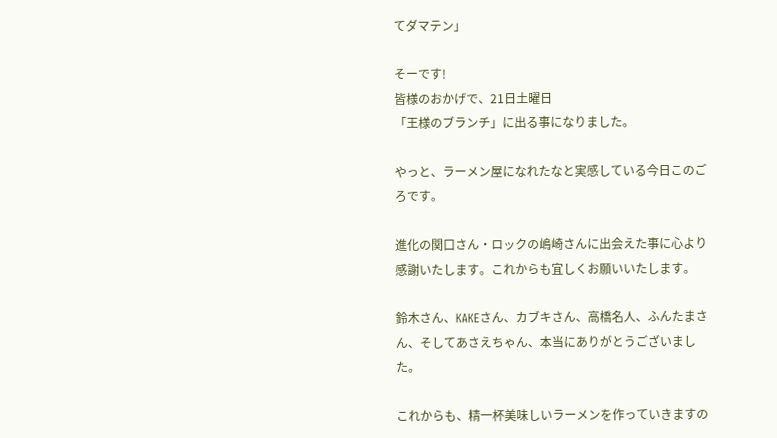てダマテン」

そーです!
皆様のおかげで、21日土曜日
「王様のブランチ」に出る事になりました。

やっと、ラーメン屋になれたなと実感している今日このごろです。

進化の関口さん・ロックの嶋崎さんに出会えた事に心より感謝いたします。これからも宜しくお願いいたします。

鈴木さん、KAKEさん、カブキさん、高橋名人、ふんたまさん、そしてあさえちゃん、本当にありがとうございました。

これからも、精一杯美味しいラーメンを作っていきますの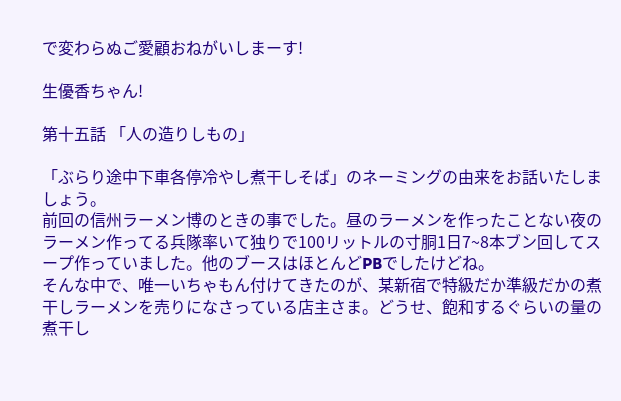で変わらぬご愛顧おねがいしまーす!

生優香ちゃん!

第十五話 「人の造りしもの」

「ぶらり途中下車各停冷やし煮干しそば」のネーミングの由来をお話いたしましょう。
前回の信州ラーメン博のときの事でした。昼のラーメンを作ったことない夜のラーメン作ってる兵隊率いて独りで100リットルの寸胴1日7~8本ブン回してスープ作っていました。他のブースはほとんどPBでしたけどね。
そんな中で、唯一いちゃもん付けてきたのが、某新宿で特級だか準級だかの煮干しラーメンを売りになさっている店主さま。どうせ、飽和するぐらいの量の煮干し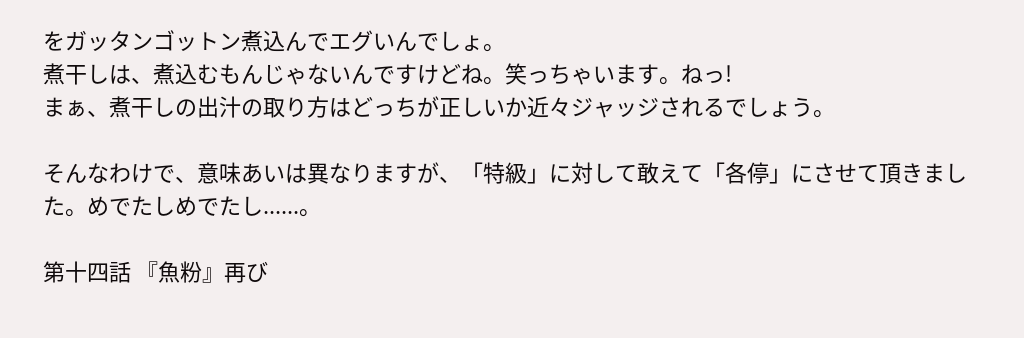をガッタンゴットン煮込んでエグいんでしょ。
煮干しは、煮込むもんじゃないんですけどね。笑っちゃいます。ねっ!
まぁ、煮干しの出汁の取り方はどっちが正しいか近々ジャッジされるでしょう。

そんなわけで、意味あいは異なりますが、「特級」に対して敢えて「各停」にさせて頂きました。めでたしめでたし......。

第十四話 『魚粉』再び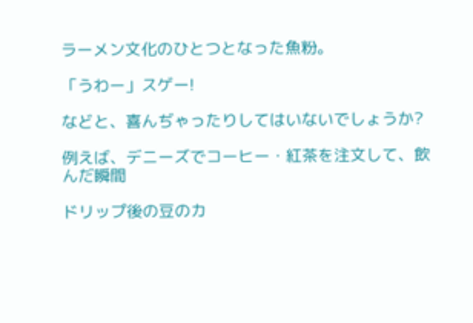ラーメン文化のひとつとなった魚粉。

「うわー」スゲー!

などと、喜んぢゃったりしてはいないでしょうか?

例えば、デニーズでコーヒー・紅茶を注文して、飲んだ瞬間

ドリップ後の豆のカ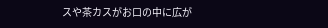スや茶カスがお口の中に広が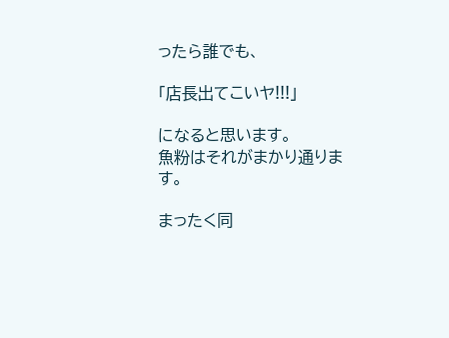ったら誰でも、

「店長出てこいヤ!!!」

になると思います。
魚粉はそれがまかり通ります。

まったく同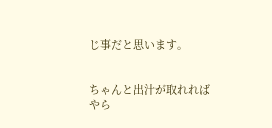じ事だと思います。


ちゃんと出汁が取れればやら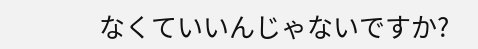なくていいんじゃないですか?